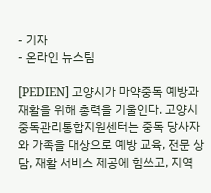- 기자
- 온라인 뉴스팀

[PEDIEN] 고양시가 마약중독 예방과 재활을 위해 총력을 기울인다. 고양시중독관리통합지원센터는 중독 당사자와 가족을 대상으로 예방 교육, 전문 상담, 재활 서비스 제공에 힘쓰고, 지역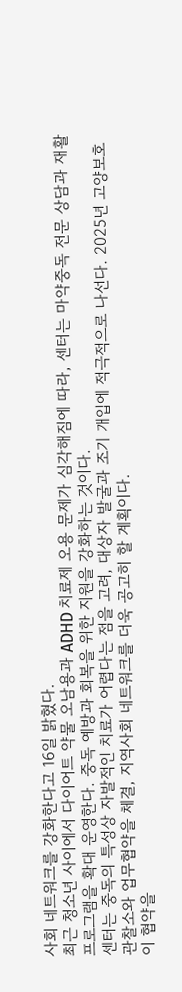사회 네트워크를 강화한다고 16일 밝혔다.
최근 청소년 사이에서 다이어트 약물 오남용과 ADHD 치료제 오용 문제가 심각해짐에 따라, 센터는 마약중독 전문 상담과 재활 프로그램을 확대 운영한다. 중독 예방과 회복을 위한 지원을 강화하는 것이다.
센터는 중독의 특성상 자발적인 치료가 어렵다는 점을 고려, 대상자 발굴과 조기 개입에 적극적으로 나선다. 2025년 고양보호관찰소와 업무협약을 체결, 지역사회 네트워크를 더욱 공고히 할 계획이다.
이 협약을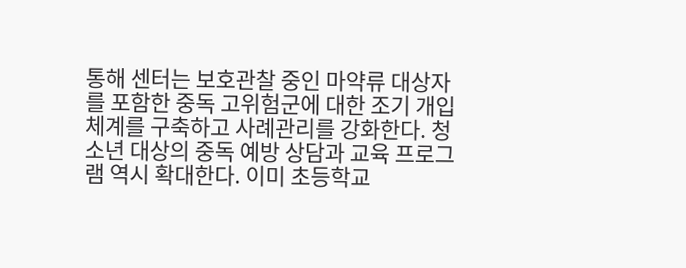통해 센터는 보호관찰 중인 마약류 대상자를 포함한 중독 고위험군에 대한 조기 개입 체계를 구축하고 사례관리를 강화한다. 청소년 대상의 중독 예방 상담과 교육 프로그램 역시 확대한다. 이미 초등학교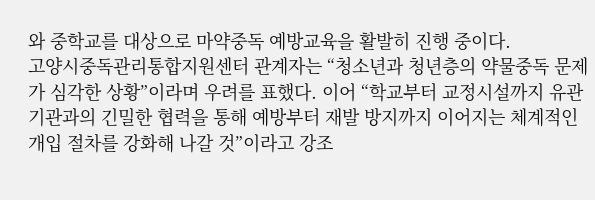와 중학교를 대상으로 마약중독 예방교육을 활발히 진행 중이다.
고양시중독관리통합지원센터 관계자는 “청소년과 청년층의 약물중독 문제가 심각한 상황”이라며 우려를 표했다. 이어 “학교부터 교정시설까지 유관기관과의 긴밀한 협력을 통해 예방부터 재발 방지까지 이어지는 체계적인 개입 절차를 강화해 나갈 것”이라고 강조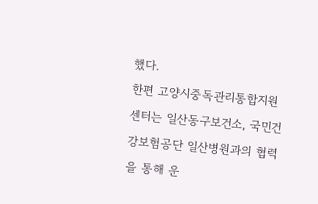했다.
한편 고양시중독관리통합지원센터는 일산동구보건소, 국민건강보험공단 일산병원과의 협력을 통해 운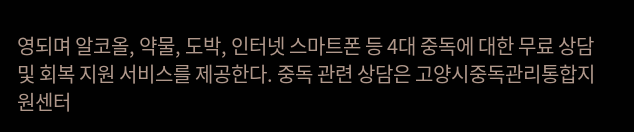영되며 알코올, 약물, 도박, 인터넷 스마트폰 등 4대 중독에 대한 무료 상담 및 회복 지원 서비스를 제공한다. 중독 관련 상담은 고양시중독관리통합지원센터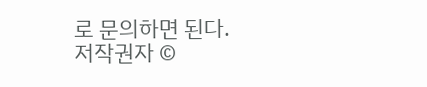로 문의하면 된다.
저작권자 ©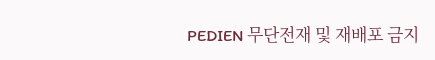PEDIEN 무단전재 및 재배포 금지